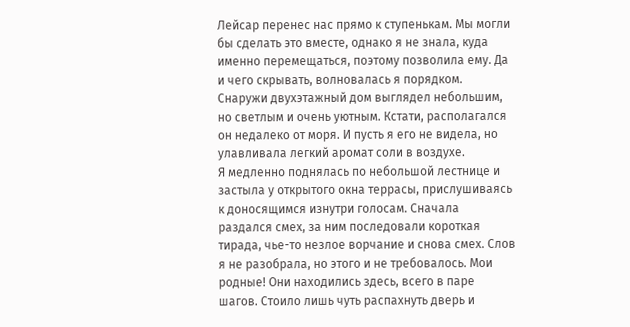Лейсар перенес нас прямо к ступенькам. Мы могли бы сделать это вместе, однако я не знала, куда именно перемещаться, поэтому позволила ему. Да и чего скрывать, волновалась я порядком.
Снаружи двухэтажный дом выглядел небольшим, но светлым и очень уютным. Кстати, располагался он недалеко от моря. И пусть я его не видела, но улавливала легкий аромат соли в воздухе.
Я медленно поднялась по небольшой лестнице и застыла у открытого окна террасы, прислушиваясь к доносящимся изнутри голосам. Сначала раздался смех, за ним последовали короткая тирада, чье-то незлое ворчание и снова смех. Слов я не разобрала, но этого и не требовалось. Мои родные! Они находились здесь, всего в паре шагов. Стоило лишь чуть распахнуть дверь и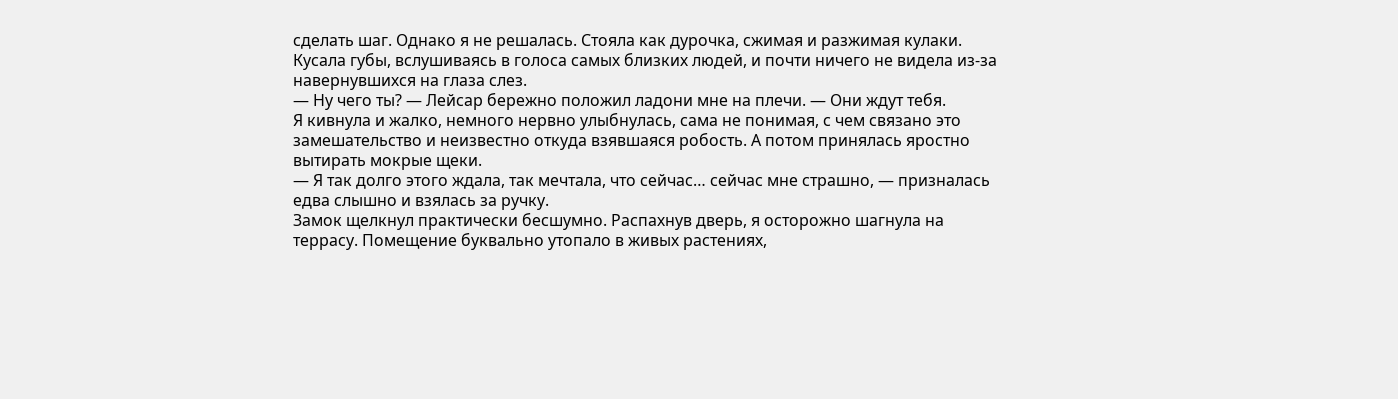сделать шаг. Однако я не решалась. Стояла как дурочка, сжимая и разжимая кулаки. Кусала губы, вслушиваясь в голоса самых близких людей, и почти ничего не видела из-за навернувшихся на глаза слез.
— Ну чего ты? — Лейсар бережно положил ладони мне на плечи. — Они ждут тебя.
Я кивнула и жалко, немного нервно улыбнулась, сама не понимая, с чем связано это замешательство и неизвестно откуда взявшаяся робость. А потом принялась яростно вытирать мокрые щеки.
— Я так долго этого ждала, так мечтала, что сейчас… сейчас мне страшно, — призналась едва слышно и взялась за ручку.
Замок щелкнул практически бесшумно. Распахнув дверь, я осторожно шагнула на террасу. Помещение буквально утопало в живых растениях,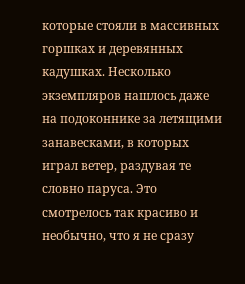которые стояли в массивных горшках и деревянных кадушках. Несколько экземпляров нашлось даже на подоконнике за летящими занавесками, в которых играл ветер, раздувая те словно паруса. Это смотрелось так красиво и необычно, что я не сразу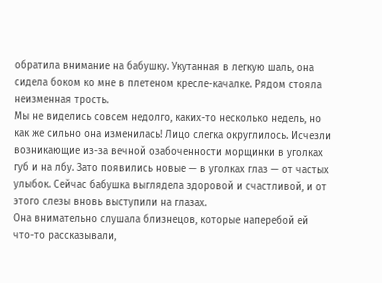обратила внимание на бабушку. Укутанная в легкую шаль, она сидела боком ко мне в плетеном кресле-качалке. Рядом стояла неизменная трость.
Мы не виделись совсем недолго, каких-то несколько недель, но как же сильно она изменилась! Лицо слегка округлилось. Исчезли возникающие из-за вечной озабоченности морщинки в уголках губ и на лбу. Зато появились новые — в уголках глаз — от частых улыбок. Сейчас бабушка выглядела здоровой и счастливой, и от этого слезы вновь выступили на глазах.
Она внимательно слушала близнецов, которые наперебой ей что-то рассказывали,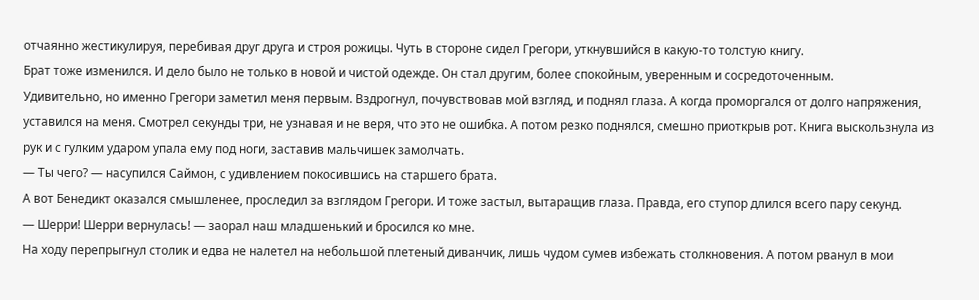отчаянно жестикулируя, перебивая друг друга и строя рожицы. Чуть в стороне сидел Грегори, уткнувшийся в какую-то толстую книгу.
Брат тоже изменился. И дело было не только в новой и чистой одежде. Он стал другим, более спокойным, уверенным и сосредоточенным.
Удивительно, но именно Грегори заметил меня первым. Вздрогнул, почувствовав мой взгляд, и поднял глаза. А когда проморгался от долго напряжения, уставился на меня. Смотрел секунды три, не узнавая и не веря, что это не ошибка. А потом резко поднялся, смешно приоткрыв рот. Книга выскользнула из рук и с гулким ударом упала ему под ноги, заставив мальчишек замолчать.
— Ты чего? — насупился Саймон, с удивлением покосившись на старшего брата.
А вот Бенедикт оказался смышленее, проследил за взглядом Грегори. И тоже застыл, вытаращив глаза. Правда, его ступор длился всего пару секунд.
— Шерри! Шерри вернулась! — заорал наш младшенький и бросился ко мне.
На ходу перепрыгнул столик и едва не налетел на небольшой плетеный диванчик, лишь чудом сумев избежать столкновения. А потом рванул в мои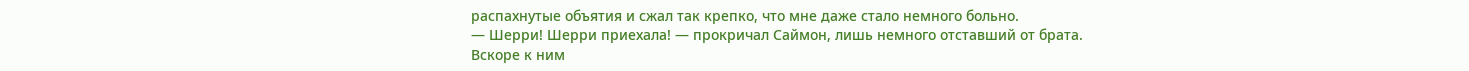распахнутые объятия и сжал так крепко, что мне даже стало немного больно.
— Шерри! Шерри приехала! — прокричал Саймон, лишь немного отставший от брата.
Вскоре к ним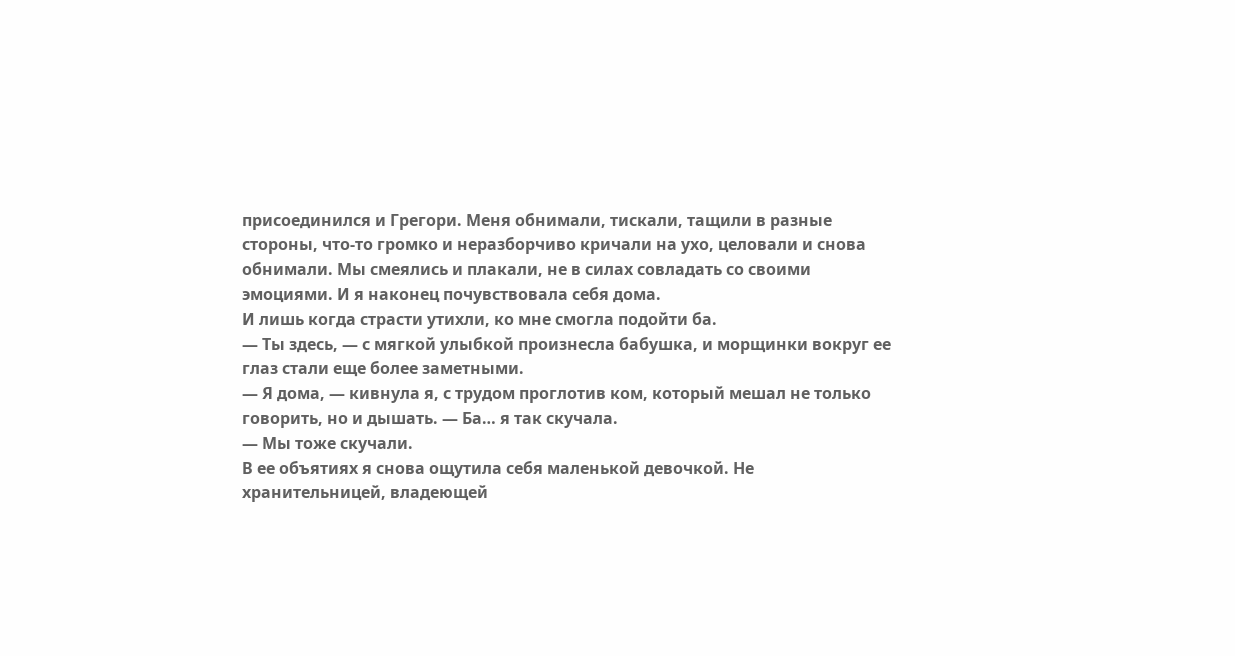присоединился и Грегори. Меня обнимали, тискали, тащили в разные стороны, что-то громко и неразборчиво кричали на ухо, целовали и снова обнимали. Мы смеялись и плакали, не в силах совладать со своими эмоциями. И я наконец почувствовала себя дома.
И лишь когда страсти утихли, ко мне смогла подойти ба.
— Ты здесь, — с мягкой улыбкой произнесла бабушка, и морщинки вокруг ее глаз стали еще более заметными.
— Я дома, — кивнула я, с трудом проглотив ком, который мешал не только говорить, но и дышать. — Ба… я так скучала.
— Мы тоже скучали.
В ее объятиях я снова ощутила себя маленькой девочкой. Не хранительницей, владеющей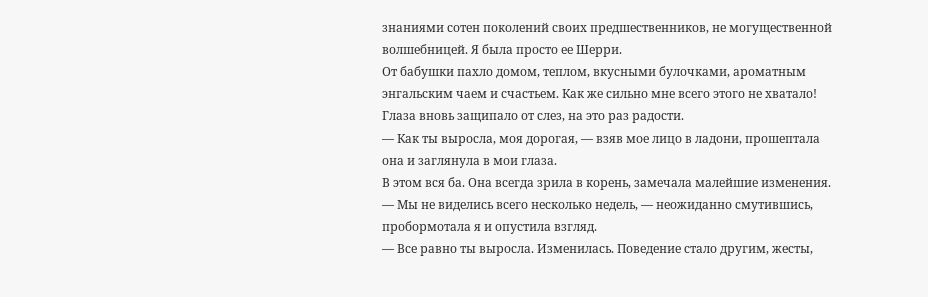знаниями сотен поколений своих предшественников, не могущественной волшебницей. Я была просто ее Шерри.
От бабушки пахло домом, теплом, вкусными булочками, ароматным энгальским чаем и счастьем. Как же сильно мне всего этого не хватало! Глаза вновь защипало от слез, на это раз радости.
— Как ты выросла, моя дорогая, — взяв мое лицо в ладони, прошептала она и заглянула в мои глаза.
В этом вся ба. Она всегда зрила в корень, замечала малейшие изменения.
— Мы не виделись всего несколько недель, — неожиданно смутившись, пробормотала я и опустила взгляд.
— Все равно ты выросла. Изменилась. Поведение стало другим, жесты,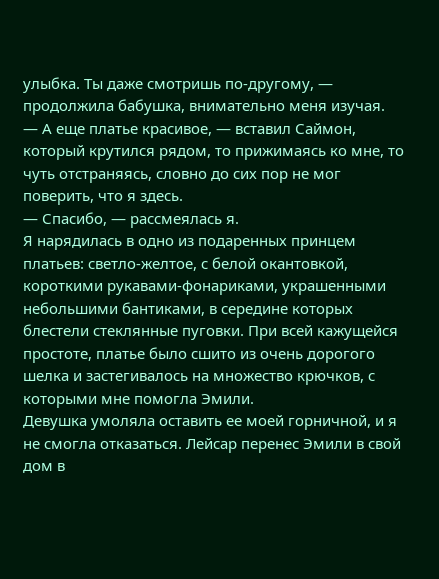улыбка. Ты даже смотришь по-другому, — продолжила бабушка, внимательно меня изучая.
— А еще платье красивое, — вставил Саймон, который крутился рядом, то прижимаясь ко мне, то чуть отстраняясь, словно до сих пор не мог поверить, что я здесь.
— Спасибо, — рассмеялась я.
Я нарядилась в одно из подаренных принцем платьев: светло-желтое, с белой окантовкой, короткими рукавами-фонариками, украшенными небольшими бантиками, в середине которых блестели стеклянные пуговки. При всей кажущейся простоте, платье было сшито из очень дорогого шелка и застегивалось на множество крючков, с которыми мне помогла Эмили.
Девушка умоляла оставить ее моей горничной, и я не смогла отказаться. Лейсар перенес Эмили в свой дом в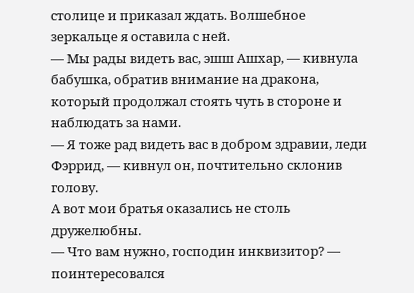столице и приказал ждать. Волшебное зеркальце я оставила с ней.
— Мы рады видеть вас, эшш Ашхар, — кивнула бабушка, обратив внимание на дракона, который продолжал стоять чуть в стороне и наблюдать за нами.
— Я тоже рад видеть вас в добром здравии, леди Фэррид, — кивнул он, почтительно склонив голову.
А вот мои братья оказались не столь дружелюбны.
— Что вам нужно, господин инквизитор? — поинтересовался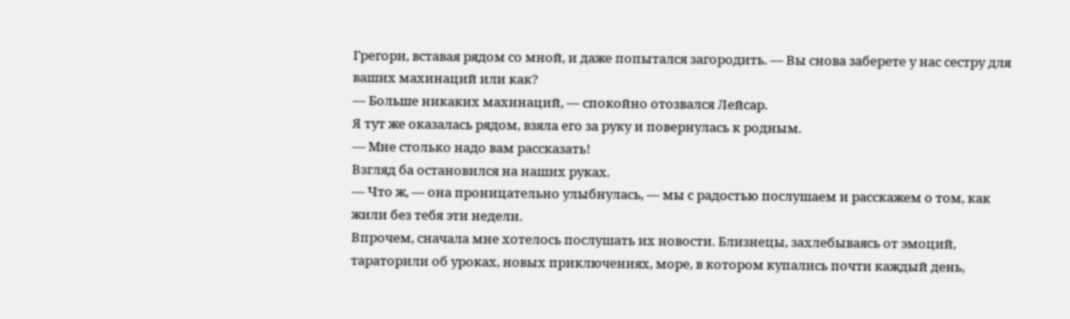Грегори, вставая рядом со мной, и даже попытался загородить. — Вы снова заберете у нас сестру для ваших махинаций или как?
— Больше никаких махинаций, — спокойно отозвался Лейсар.
Я тут же оказалась рядом, взяла его за руку и повернулась к родным.
— Мне столько надо вам рассказать!
Взгляд ба остановился на наших руках.
— Что ж, — она проницательно улыбнулась, — мы с радостью послушаем и расскажем о том, как жили без тебя эти недели.
Впрочем, сначала мне хотелось послушать их новости. Близнецы, захлебываясь от эмоций, тараторили об уроках, новых приключениях, море, в котором купались почти каждый день,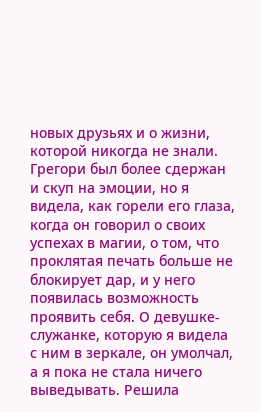новых друзьях и о жизни, которой никогда не знали. Грегори был более сдержан и скуп на эмоции, но я видела, как горели его глаза, когда он говорил о своих успехах в магии, о том, что проклятая печать больше не блокирует дар, и у него появилась возможность проявить себя. О девушке-служанке, которую я видела с ним в зеркале, он умолчал, а я пока не стала ничего выведывать. Решила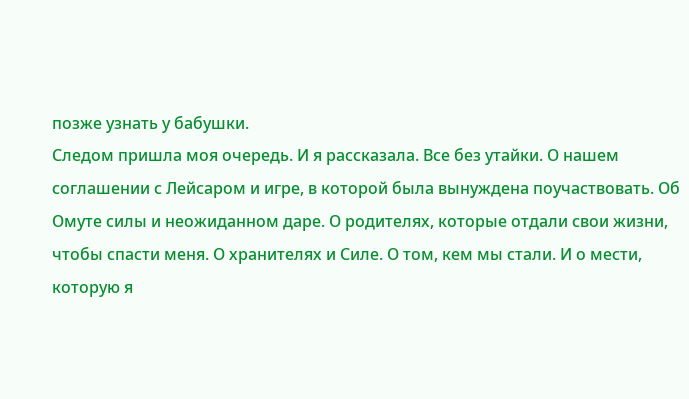позже узнать у бабушки.
Следом пришла моя очередь. И я рассказала. Все без утайки. О нашем соглашении с Лейсаром и игре, в которой была вынуждена поучаствовать. Об Омуте силы и неожиданном даре. О родителях, которые отдали свои жизни, чтобы спасти меня. О хранителях и Силе. О том, кем мы стали. И о мести, которую я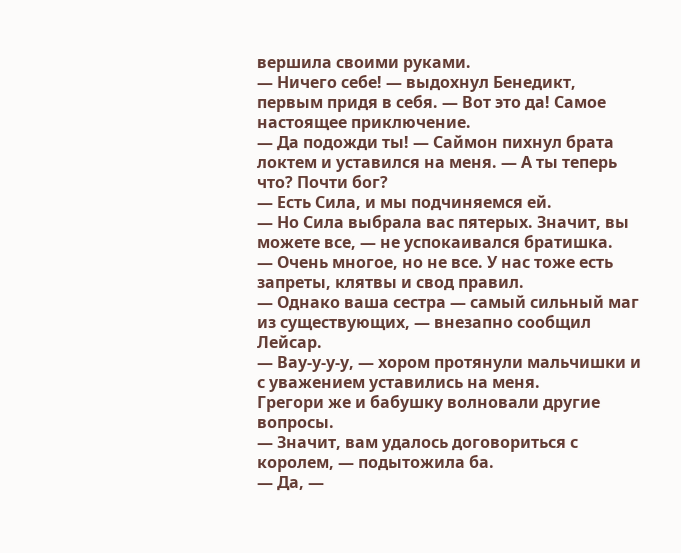вершила своими руками.
— Ничего себе! — выдохнул Бенедикт, первым придя в себя. — Вот это да! Самое настоящее приключение.
— Да подожди ты! — Саймон пихнул брата локтем и уставился на меня. — А ты теперь что? Почти бог?
— Есть Сила, и мы подчиняемся ей.
— Но Сила выбрала вас пятерых. Значит, вы можете все, — не успокаивался братишка.
— Очень многое, но не все. У нас тоже есть запреты, клятвы и свод правил.
— Однако ваша сестра — самый сильный маг из существующих, — внезапно сообщил Лейсар.
— Вау-у-у-у, — хором протянули мальчишки и с уважением уставились на меня.
Грегори же и бабушку волновали другие вопросы.
— Значит, вам удалось договориться с королем, — подытожила ба.
— Да, —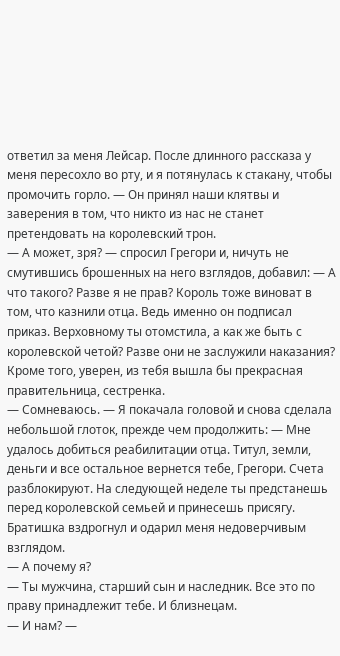ответил за меня Лейсар. После длинного рассказа у меня пересохло во рту, и я потянулась к стакану, чтобы промочить горло. — Он принял наши клятвы и заверения в том, что никто из нас не станет претендовать на королевский трон.
— А может, зря? — спросил Грегори и, ничуть не смутившись брошенных на него взглядов, добавил: — А что такого? Разве я не прав? Король тоже виноват в том, что казнили отца. Ведь именно он подписал приказ. Верховному ты отомстила, а как же быть с королевской четой? Разве они не заслужили наказания? Кроме того, уверен, из тебя вышла бы прекрасная правительница, сестренка.
— Сомневаюсь. — Я покачала головой и снова сделала небольшой глоток, прежде чем продолжить: — Мне удалось добиться реабилитации отца. Титул, земли, деньги и все остальное вернется тебе, Грегори. Счета разблокируют. На следующей неделе ты предстанешь перед королевской семьей и принесешь присягу.
Братишка вздрогнул и одарил меня недоверчивым взглядом.
— А почему я?
— Ты мужчина, старший сын и наследник. Все это по праву принадлежит тебе. И близнецам.
— И нам? —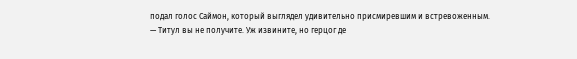подал голос Саймон, который выглядел удивительно присмиревшим и встревоженным.
— Титул вы не получите. Уж извините, но герцог де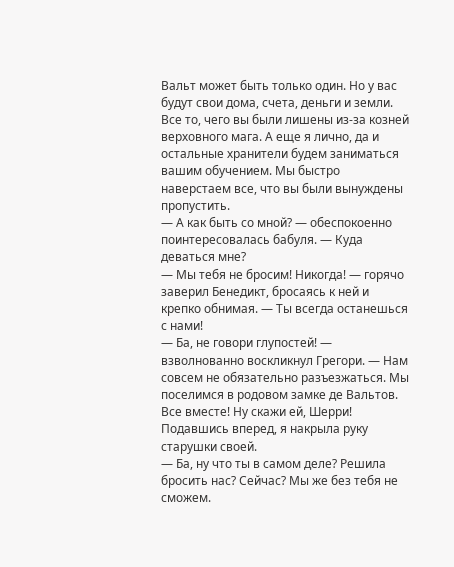Вальт может быть только один. Но у вас будут свои дома, счета, деньги и земли. Все то, чего вы были лишены из-за козней верховного мага. А еще я лично, да и остальные хранители будем заниматься вашим обучением. Мы быстро наверстаем все, что вы были вынуждены пропустить.
— А как быть со мной? — обеспокоенно поинтересовалась бабуля. — Куда деваться мне?
— Мы тебя не бросим! Никогда! — горячо заверил Бенедикт, бросаясь к ней и крепко обнимая. — Ты всегда останешься с нами!
— Ба, не говори глупостей! — взволнованно воскликнул Грегори. — Нам совсем не обязательно разъезжаться. Мы поселимся в родовом замке де Вальтов. Все вместе! Ну скажи ей, Шерри!
Подавшись вперед, я накрыла руку старушки своей.
— Ба, ну что ты в самом деле? Решила бросить нас? Сейчас? Мы же без тебя не сможем.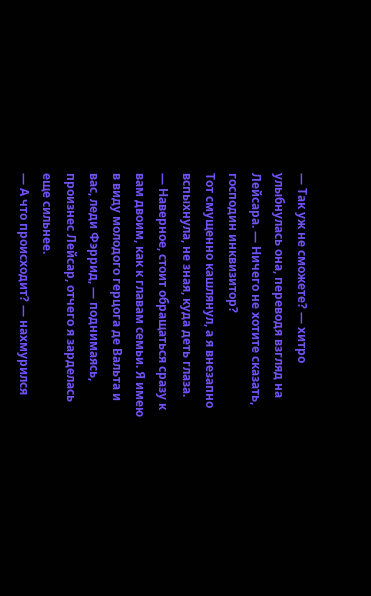— Так уж не сможете? — хитро улыбнулась она, переводя взгляд на Лейсара. — Ничего не хотите сказать, господин инквизитор?
Тот смущенно кашлянул, а я внезапно вспыхнула, не зная, куда деть глаза.
— Наверное, стоит обращаться сразу к вам двоим, как к главам семьи. Я имею в виду молодого герцога де Вальта и вас, леди Фэррид, — поднимаясь, произнес Лейсар, отчего я зарделась еще сильнее.
— А что происходит? — нахмурился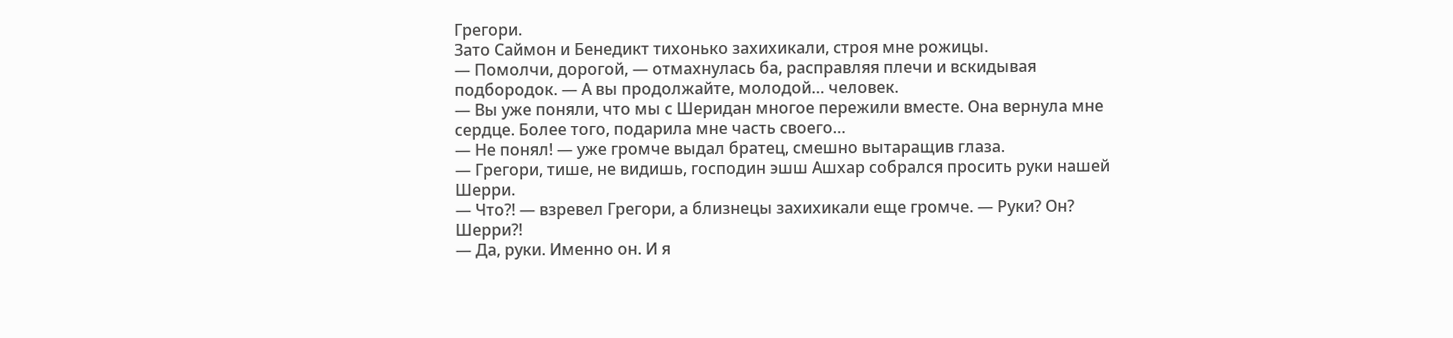Грегори.
Зато Саймон и Бенедикт тихонько захихикали, строя мне рожицы.
— Помолчи, дорогой, — отмахнулась ба, расправляя плечи и вскидывая подбородок. — А вы продолжайте, молодой… человек.
— Вы уже поняли, что мы с Шеридан многое пережили вместе. Она вернула мне сердце. Более того, подарила мне часть своего…
— Не понял! — уже громче выдал братец, смешно вытаращив глаза.
— Грегори, тише, не видишь, господин эшш Ашхар собрался просить руки нашей Шерри.
— Что?! — взревел Грегори, а близнецы захихикали еще громче. — Руки? Он? Шерри?!
— Да, руки. Именно он. И я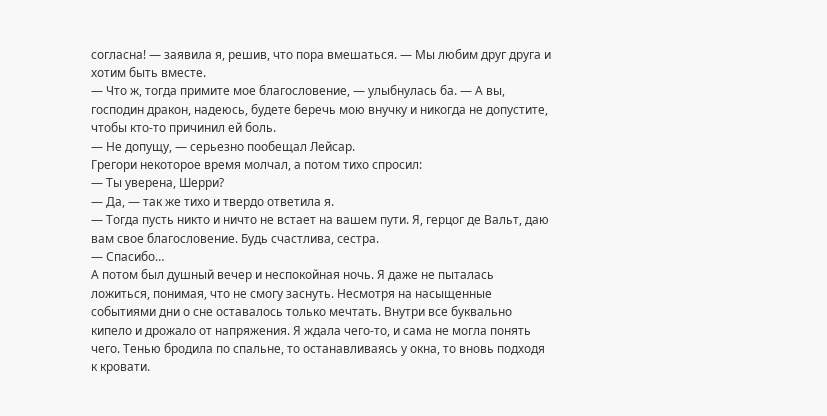согласна! — заявила я, решив, что пора вмешаться. — Мы любим друг друга и хотим быть вместе.
— Что ж, тогда примите мое благословение, — улыбнулась ба. — А вы, господин дракон, надеюсь, будете беречь мою внучку и никогда не допустите, чтобы кто-то причинил ей боль.
— Не допущу, — серьезно пообещал Лейсар.
Грегори некоторое время молчал, а потом тихо спросил:
— Ты уверена, Шерри?
— Да, — так же тихо и твердо ответила я.
— Тогда пусть никто и ничто не встает на вашем пути. Я, герцог де Вальт, даю вам свое благословение. Будь счастлива, сестра.
— Спасибо…
А потом был душный вечер и неспокойная ночь. Я даже не пыталась ложиться, понимая, что не смогу заснуть. Несмотря на насыщенные событиями дни о сне оставалось только мечтать. Внутри все буквально кипело и дрожало от напряжения. Я ждала чего-то, и сама не могла понять чего. Тенью бродила по спальне, то останавливаясь у окна, то вновь подходя к кровати.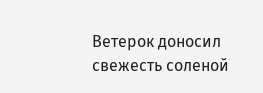Ветерок доносил свежесть соленой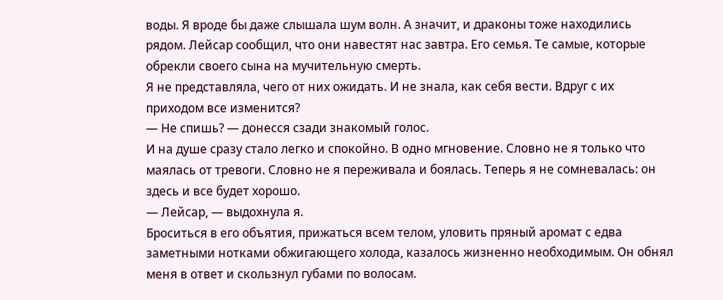воды. Я вроде бы даже слышала шум волн. А значит, и драконы тоже находились рядом. Лейсар сообщил, что они навестят нас завтра. Его семья. Те самые, которые обрекли своего сына на мучительную смерть.
Я не представляла, чего от них ожидать. И не знала, как себя вести. Вдруг с их приходом все изменится?
— Не спишь? — донесся сзади знакомый голос.
И на душе сразу стало легко и спокойно. В одно мгновение. Словно не я только что маялась от тревоги. Словно не я переживала и боялась. Теперь я не сомневалась: он здесь и все будет хорошо.
— Лейсар, — выдохнула я.
Броситься в его объятия, прижаться всем телом, уловить пряный аромат с едва заметными нотками обжигающего холода, казалось жизненно необходимым. Он обнял меня в ответ и скользнул губами по волосам.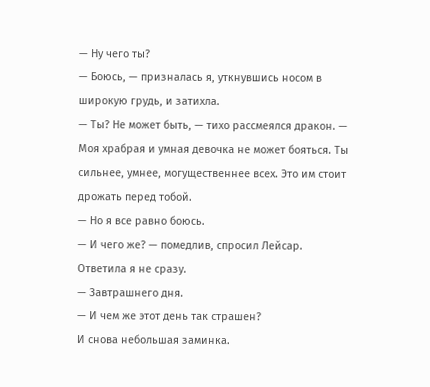— Ну чего ты?
— Боюсь, — призналась я, уткнувшись носом в широкую грудь, и затихла.
— Ты? Не может быть, — тихо рассмеялся дракон. — Моя храбрая и умная девочка не может бояться. Ты сильнее, умнее, могущественнее всех. Это им стоит дрожать перед тобой.
— Но я все равно боюсь.
— И чего же? — помедлив, спросил Лейсар.
Ответила я не сразу.
— Завтрашнего дня.
— И чем же этот день так страшен?
И снова небольшая заминка.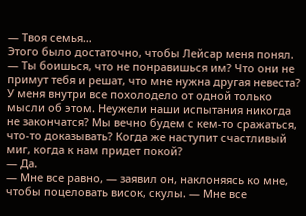— Твоя семья…
Этого было достаточно, чтобы Лейсар меня понял.
— Ты боишься, что не понравишься им? Что они не примут тебя и решат, что мне нужна другая невеста?
У меня внутри все похолодело от одной только мысли об этом. Неужели наши испытания никогда не закончатся? Мы вечно будем с кем-то сражаться, что-то доказывать? Когда же наступит счастливый миг, когда к нам придет покой?
— Да.
— Мне все равно, — заявил он, наклоняясь ко мне, чтобы поцеловать висок, скулы. — Мне все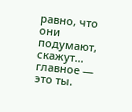равно, что они подумают, скажут… главное — это ты.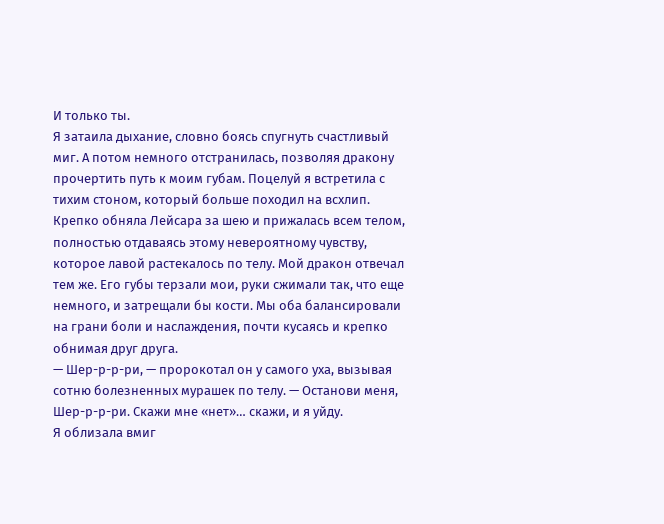И только ты.
Я затаила дыхание, словно боясь спугнуть счастливый миг. А потом немного отстранилась, позволяя дракону прочертить путь к моим губам. Поцелуй я встретила с тихим стоном, который больше походил на всхлип. Крепко обняла Лейсара за шею и прижалась всем телом, полностью отдаваясь этому невероятному чувству, которое лавой растекалось по телу. Мой дракон отвечал тем же. Его губы терзали мои, руки сжимали так, что еще немного, и затрещали бы кости. Мы оба балансировали на грани боли и наслаждения, почти кусаясь и крепко обнимая друг друга.
— Шер-р-р-ри, — пророкотал он у самого уха, вызывая сотню болезненных мурашек по телу. — Останови меня, Шер-р-р-ри. Скажи мне «нет»… скажи, и я уйду.
Я облизала вмиг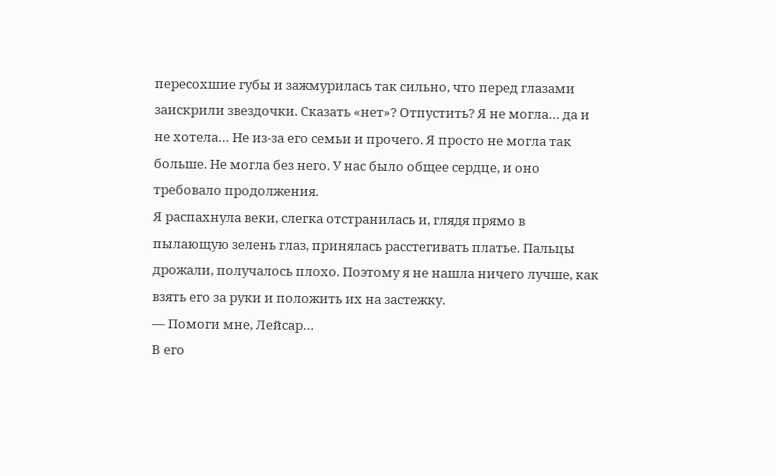пересохшие губы и зажмурилась так сильно, что перед глазами заискрили звездочки. Сказать «нет»? Отпустить? Я не могла… да и не хотела… Не из-за его семьи и прочего. Я просто не могла так больше. Не могла без него. У нас было общее сердце, и оно требовало продолжения.
Я распахнула веки, слегка отстранилась и, глядя прямо в пылающую зелень глаз, принялась расстегивать платье. Пальцы дрожали, получалось плохо. Поэтому я не нашла ничего лучше, как взять его за руки и положить их на застежку.
— Помоги мне, Лейсар…
В его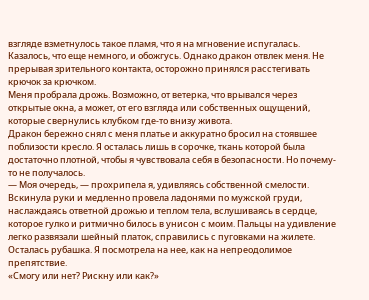взгляде взметнулось такое пламя, что я на мгновение испугалась. Казалось, что еще немного, и обожгусь. Однако дракон отвлек меня. Не прерывая зрительного контакта, осторожно принялся расстегивать крючок за крючком.
Меня пробрала дрожь. Возможно, от ветерка, что врывался через открытые окна, а может, от его взгляда или собственных ощущений, которые свернулись клубком где-то внизу живота.
Дракон бережно снял с меня платье и аккуратно бросил на стоявшее поблизости кресло. Я осталась лишь в сорочке, ткань которой была достаточно плотной, чтобы я чувствовала себя в безопасности. Но почему-то не получалось.
— Моя очередь, — прохрипела я, удивляясь собственной смелости.
Вскинула руки и медленно провела ладонями по мужской груди, наслаждаясь ответной дрожью и теплом тела, вслушиваясь в сердце, которое гулко и ритмично билось в унисон с моим. Пальцы на удивление легко развязали шейный платок, справились с пуговками на жилете. Осталась рубашка. Я посмотрела на нее, как на непреодолимое препятствие.
«Смогу или нет? Рискну или как?»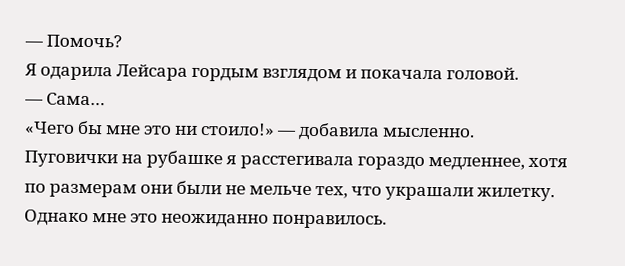— Помочь?
Я одарила Лейсара гордым взглядом и покачала головой.
— Сама…
«Чего бы мне это ни стоило!» — добавила мысленно.
Пуговички на рубашке я расстегивала гораздо медленнее, хотя по размерам они были не мельче тех, что украшали жилетку. Однако мне это неожиданно понравилось.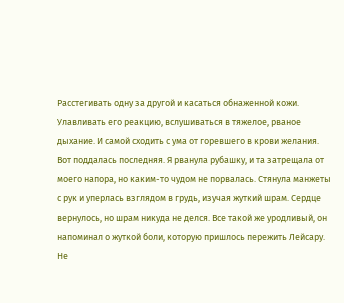Расстегивать одну за другой и касаться обнаженной кожи. Улавливать его реакцию, вслушиваться в тяжелое, рваное дыхание. И самой сходить с ума от горевшего в крови желания.
Вот поддалась последняя. Я рванула рубашку, и та затрещала от моего напора, но каким-то чудом не порвалась. Стянула манжеты с рук и уперлась взглядом в грудь, изучая жуткий шрам. Сердце вернулось, но шрам никуда не делся. Все такой же уродливый, он напоминал о жуткой боли, которую пришлось пережить Лейсару.
Не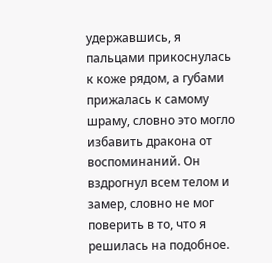удержавшись, я пальцами прикоснулась к коже рядом, а губами прижалась к самому шраму, словно это могло избавить дракона от воспоминаний. Он вздрогнул всем телом и замер, словно не мог поверить в то, что я решилась на подобное.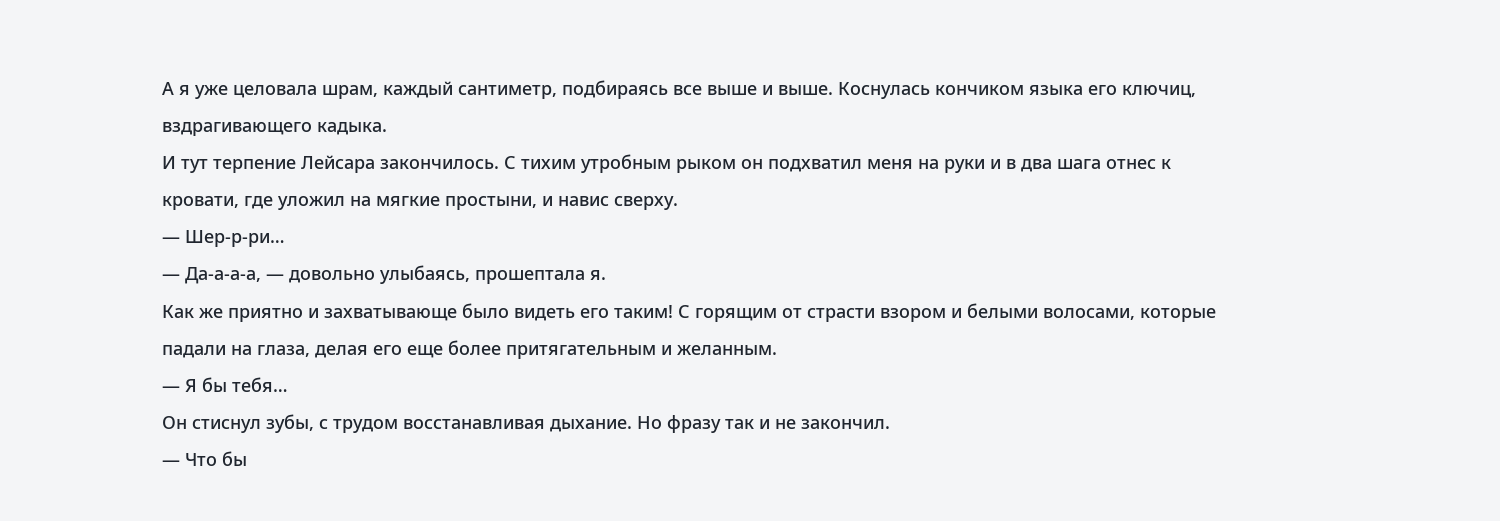А я уже целовала шрам, каждый сантиметр, подбираясь все выше и выше. Коснулась кончиком языка его ключиц, вздрагивающего кадыка.
И тут терпение Лейсара закончилось. С тихим утробным рыком он подхватил меня на руки и в два шага отнес к кровати, где уложил на мягкие простыни, и навис сверху.
— Шер-р-ри…
— Да-а-а-а, — довольно улыбаясь, прошептала я.
Как же приятно и захватывающе было видеть его таким! С горящим от страсти взором и белыми волосами, которые падали на глаза, делая его еще более притягательным и желанным.
— Я бы тебя…
Он стиснул зубы, с трудом восстанавливая дыхание. Но фразу так и не закончил.
— Что бы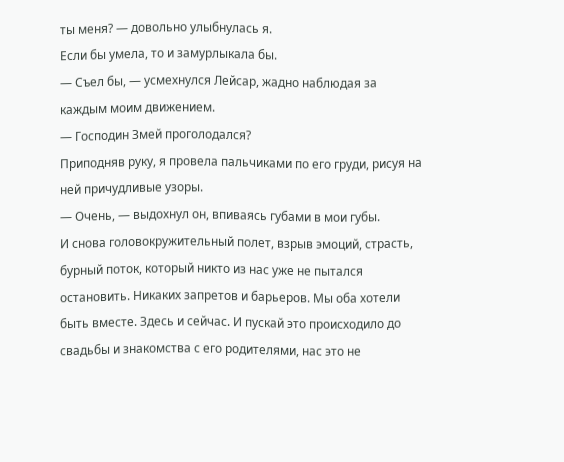ты меня? — довольно улыбнулась я.
Если бы умела, то и замурлыкала бы.
— Съел бы, — усмехнулся Лейсар, жадно наблюдая за каждым моим движением.
— Господин Змей проголодался?
Приподняв руку, я провела пальчиками по его груди, рисуя на ней причудливые узоры.
— Очень, — выдохнул он, впиваясь губами в мои губы.
И снова головокружительный полет, взрыв эмоций, страсть, бурный поток, который никто из нас уже не пытался остановить. Никаких запретов и барьеров. Мы оба хотели быть вместе. Здесь и сейчас. И пускай это происходило до свадьбы и знакомства с его родителями, нас это не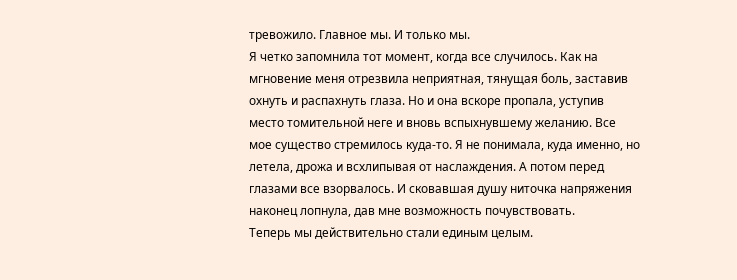тревожило. Главное мы. И только мы.
Я четко запомнила тот момент, когда все случилось. Как на мгновение меня отрезвила неприятная, тянущая боль, заставив охнуть и распахнуть глаза. Но и она вскоре пропала, уступив место томительной неге и вновь вспыхнувшему желанию. Все мое существо стремилось куда-то. Я не понимала, куда именно, но летела, дрожа и всхлипывая от наслаждения. А потом перед глазами все взорвалось. И сковавшая душу ниточка напряжения наконец лопнула, дав мне возможность почувствовать.
Теперь мы действительно стали единым целым.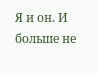Я и он. И больше не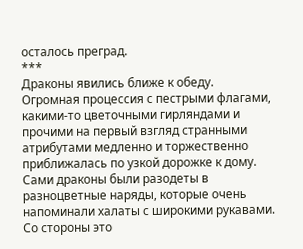осталось преград.
***
Драконы явились ближе к обеду.
Огромная процессия с пестрыми флагами, какими-то цветочными гирляндами и прочими на первый взгляд странными атрибутами медленно и торжественно приближалась по узкой дорожке к дому. Сами драконы были разодеты в разноцветные наряды, которые очень напоминали халаты с широкими рукавами. Со стороны это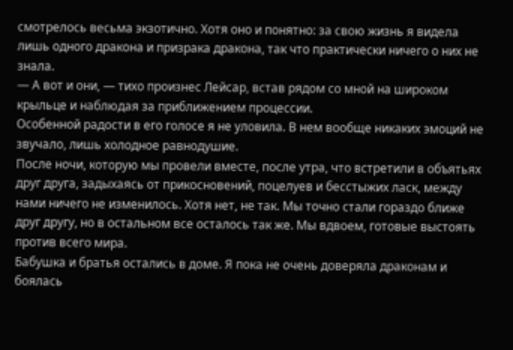смотрелось весьма экзотично. Хотя оно и понятно: за свою жизнь я видела лишь одного дракона и призрака дракона, так что практически ничего о них не знала.
— А вот и они, — тихо произнес Лейсар, встав рядом со мной на широком крыльце и наблюдая за приближением процессии.
Особенной радости в его голосе я не уловила. В нем вообще никаких эмоций не звучало, лишь холодное равнодушие.
После ночи, которую мы провели вместе, после утра, что встретили в объятьях друг друга, задыхаясь от прикосновений, поцелуев и бесстыжих ласк, между нами ничего не изменилось. Хотя нет, не так. Мы точно стали гораздо ближе друг другу, но в остальном все осталось так же. Мы вдвоем, готовые выстоять против всего мира.
Бабушка и братья остались в доме. Я пока не очень доверяла драконам и боялась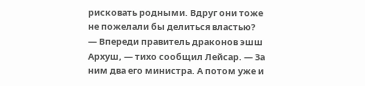рисковать родными. Вдруг они тоже не пожелали бы делиться властью?
— Впереди правитель драконов эшш Архуш, — тихо сообщил Лейсар. — За ним два его министра. А потом уже и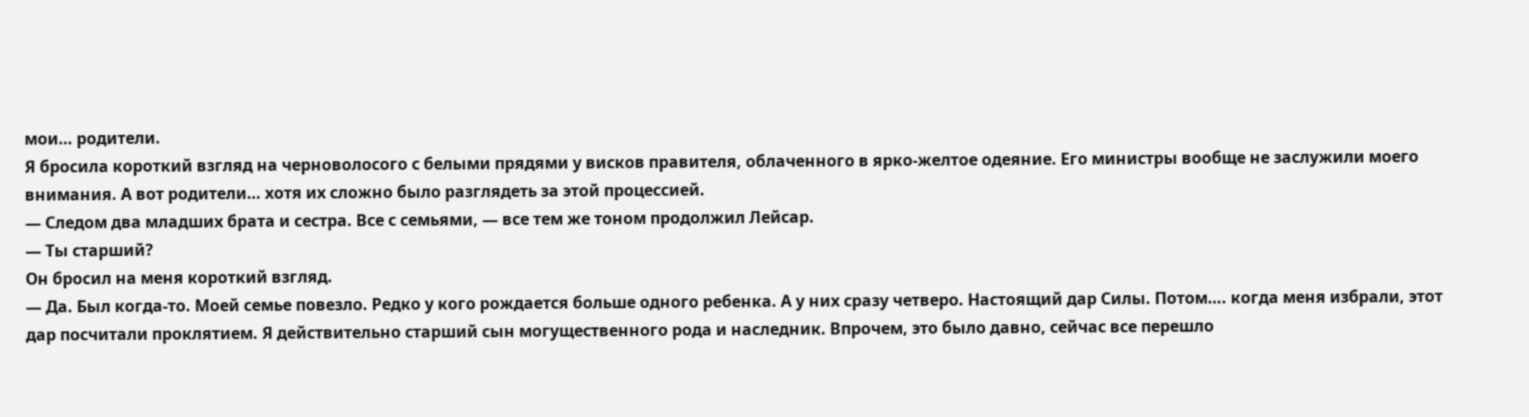мои… родители.
Я бросила короткий взгляд на черноволосого с белыми прядями у висков правителя, облаченного в ярко-желтое одеяние. Его министры вообще не заслужили моего внимания. А вот родители… хотя их сложно было разглядеть за этой процессией.
— Следом два младших брата и сестра. Все с семьями, — все тем же тоном продолжил Лейсар.
— Ты старший?
Он бросил на меня короткий взгляд.
— Да. Был когда-то. Моей семье повезло. Редко у кого рождается больше одного ребенка. А у них сразу четверо. Настоящий дар Силы. Потом…. когда меня избрали, этот дар посчитали проклятием. Я действительно старший сын могущественного рода и наследник. Впрочем, это было давно, сейчас все перешло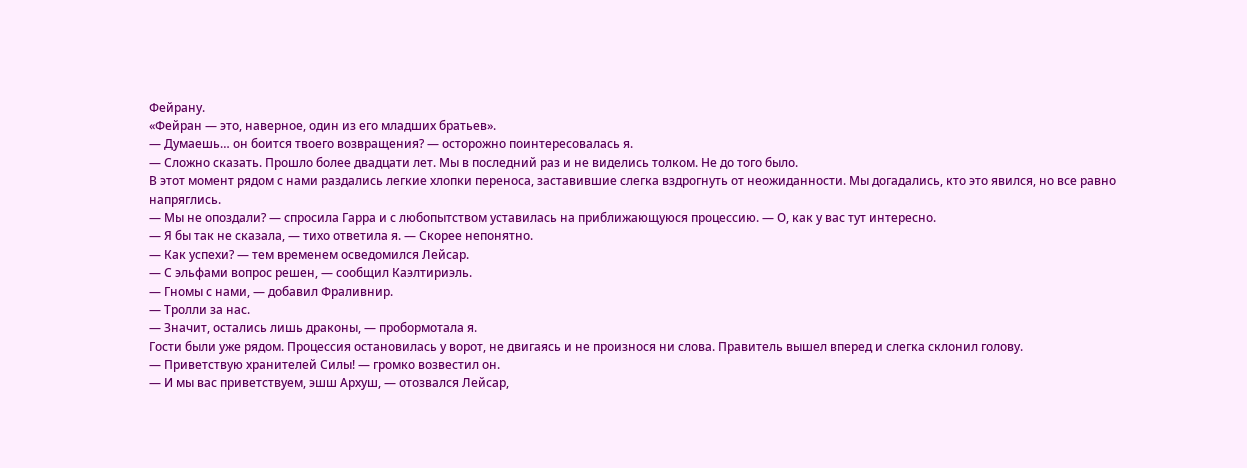Фейрану.
«Фейран — это, наверное, один из его младших братьев».
— Думаешь… он боится твоего возвращения? — осторожно поинтересовалась я.
— Сложно сказать. Прошло более двадцати лет. Мы в последний раз и не виделись толком. Не до того было.
В этот момент рядом с нами раздались легкие хлопки переноса, заставившие слегка вздрогнуть от неожиданности. Мы догадались, кто это явился, но все равно напряглись.
— Мы не опоздали? — спросила Гарра и с любопытством уставилась на приближающуюся процессию. — О, как у вас тут интересно.
— Я бы так не сказала, — тихо ответила я. — Скорее непонятно.
— Как успехи? — тем временем осведомился Лейсар.
— С эльфами вопрос решен, — сообщил Каэлтириэль.
— Гномы с нами, — добавил Фраливнир.
— Тролли за нас.
— Значит, остались лишь драконы, — пробормотала я.
Гости были уже рядом. Процессия остановилась у ворот, не двигаясь и не произнося ни слова. Правитель вышел вперед и слегка склонил голову.
— Приветствую хранителей Силы! — громко возвестил он.
— И мы вас приветствуем, эшш Архуш, — отозвался Лейсар,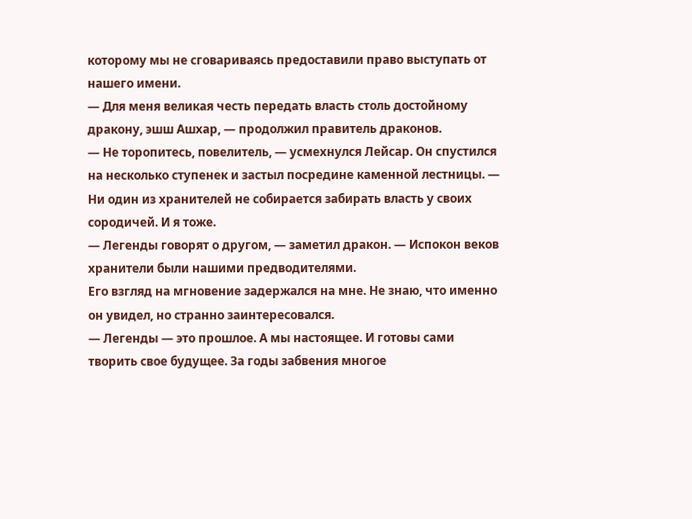которому мы не сговариваясь предоставили право выступать от нашего имени.
— Для меня великая честь передать власть столь достойному дракону, эшш Ашхар, — продолжил правитель драконов.
— Не торопитесь, повелитель, — усмехнулся Лейсар. Он спустился на несколько ступенек и застыл посредине каменной лестницы. — Ни один из хранителей не собирается забирать власть у своих сородичей. И я тоже.
— Легенды говорят о другом, — заметил дракон. — Испокон веков хранители были нашими предводителями.
Его взгляд на мгновение задержался на мне. Не знаю, что именно он увидел, но странно заинтересовался.
— Легенды — это прошлое. А мы настоящее. И готовы сами творить свое будущее. За годы забвения многое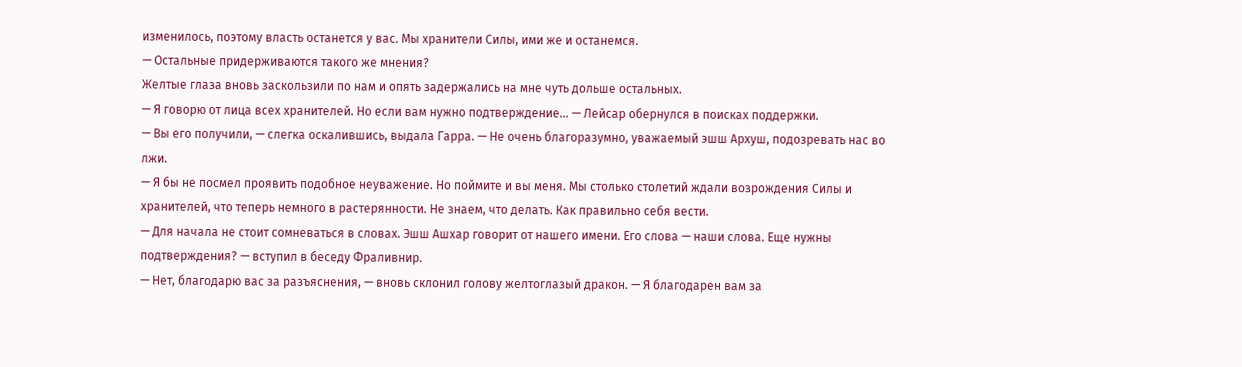изменилось, поэтому власть останется у вас. Мы хранители Силы, ими же и останемся.
— Остальные придерживаются такого же мнения?
Желтые глаза вновь заскользили по нам и опять задержались на мне чуть дольше остальных.
— Я говорю от лица всех хранителей. Но если вам нужно подтверждение… — Лейсар обернулся в поисках поддержки.
— Вы его получили, — слегка оскалившись, выдала Гарра. — Не очень благоразумно, уважаемый эшш Архуш, подозревать нас во лжи.
— Я бы не посмел проявить подобное неуважение. Но поймите и вы меня. Мы столько столетий ждали возрождения Силы и хранителей, что теперь немного в растерянности. Не знаем, что делать. Как правильно себя вести.
— Для начала не стоит сомневаться в словах. Эшш Ашхар говорит от нашего имени. Его слова — наши слова. Еще нужны подтверждения? — вступил в беседу Фраливнир.
— Нет, благодарю вас за разъяснения, — вновь склонил голову желтоглазый дракон. — Я благодарен вам за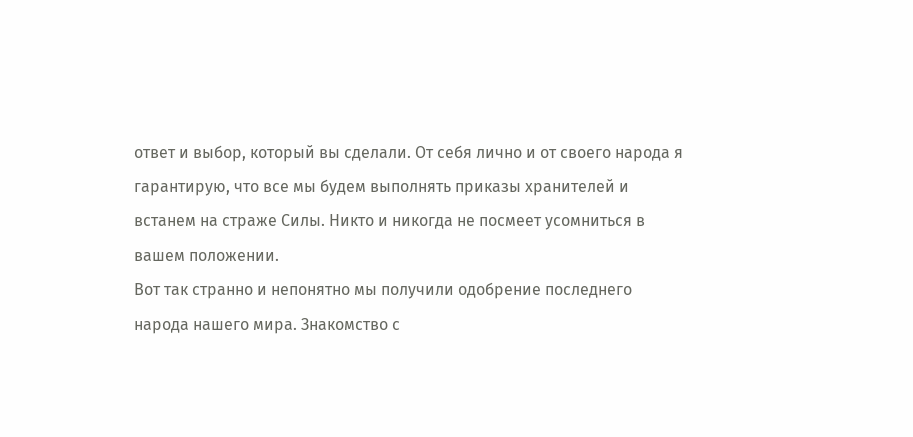ответ и выбор, который вы сделали. От себя лично и от своего народа я гарантирую, что все мы будем выполнять приказы хранителей и встанем на страже Силы. Никто и никогда не посмеет усомниться в вашем положении.
Вот так странно и непонятно мы получили одобрение последнего народа нашего мира. Знакомство с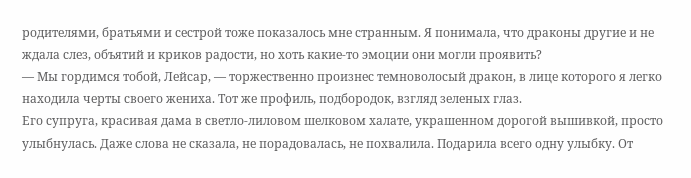родителями, братьями и сестрой тоже показалось мне странным. Я понимала, что драконы другие и не ждала слез, объятий и криков радости, но хоть какие-то эмоции они могли проявить?
— Мы гордимся тобой, Лейсар, — торжественно произнес темноволосый дракон, в лице которого я легко находила черты своего жениха. Тот же профиль, подбородок, взгляд зеленых глаз.
Его супруга, красивая дама в светло-лиловом шелковом халате, украшенном дорогой вышивкой, просто улыбнулась. Даже слова не сказала, не порадовалась, не похвалила. Подарила всего одну улыбку. От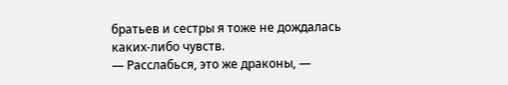братьев и сестры я тоже не дождалась каких-либо чувств.
— Расслабься, это же драконы, —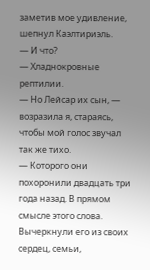заметив мое удивление, шепнул Каэлтириэль.
— И что?
— Хладнокровные рептилии.
— Но Лейсар их сын, — возразила я, стараясь, чтобы мой голос звучал так же тихо.
— Которого они похоронили двадцать три года назад. В прямом смысле этого слова. Вычеркнули его из своих сердец, семьи,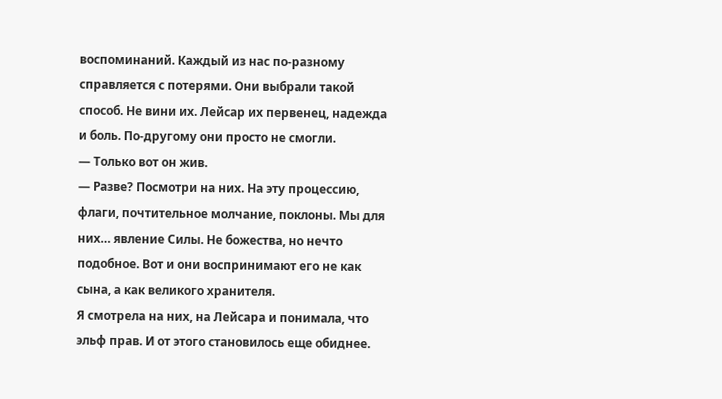воспоминаний. Каждый из нас по-разному справляется с потерями. Они выбрали такой способ. Не вини их. Лейсар их первенец, надежда и боль. По-другому они просто не смогли.
— Только вот он жив.
— Разве? Посмотри на них. На эту процессию, флаги, почтительное молчание, поклоны. Мы для них… явление Силы. Не божества, но нечто подобное. Вот и они воспринимают его не как сына, а как великого хранителя.
Я смотрела на них, на Лейсара и понимала, что эльф прав. И от этого становилось еще обиднее.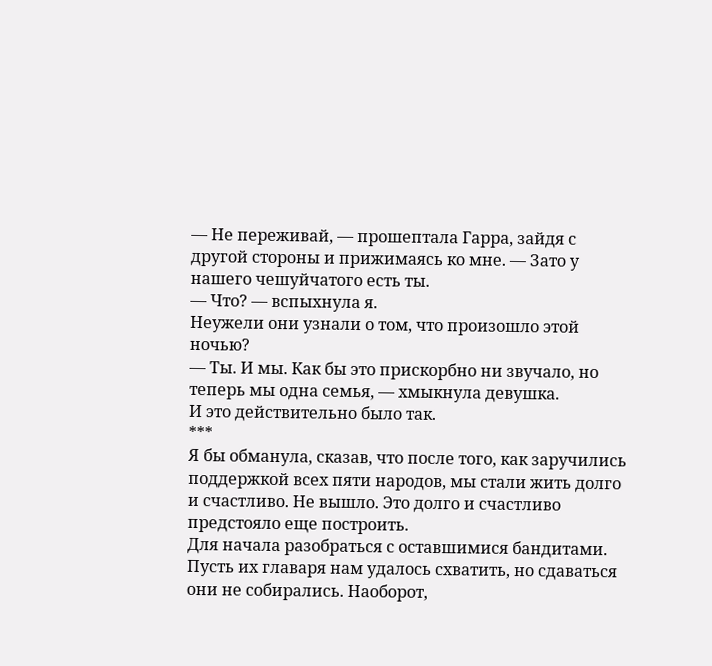— Не переживай, — прошептала Гарра, зайдя с другой стороны и прижимаясь ко мне. — Зато у нашего чешуйчатого есть ты.
— Что? — вспыхнула я.
Неужели они узнали о том, что произошло этой ночью?
— Ты. И мы. Как бы это прискорбно ни звучало, но теперь мы одна семья, — хмыкнула девушка.
И это действительно было так.
***
Я бы обманула, сказав, что после того, как заручились поддержкой всех пяти народов, мы стали жить долго и счастливо. Не вышло. Это долго и счастливо предстояло еще построить.
Для начала разобраться с оставшимися бандитами. Пусть их главаря нам удалось схватить, но сдаваться они не собирались. Наоборот,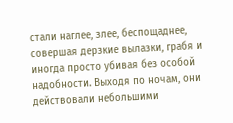стали наглее, злее, беспощаднее, совершая дерзкие вылазки, грабя и иногда просто убивая без особой надобности. Выходя по ночам, они действовали небольшими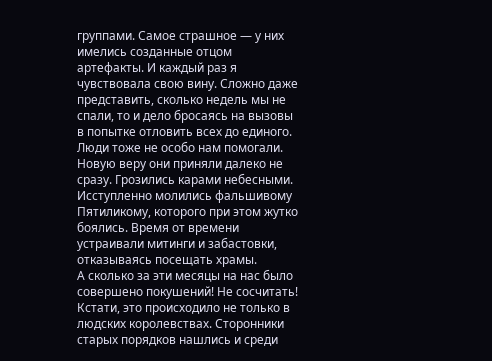группами. Самое страшное — у них имелись созданные отцом артефакты. И каждый раз я чувствовала свою вину. Сложно даже представить, сколько недель мы не спали, то и дело бросаясь на вызовы в попытке отловить всех до единого.
Люди тоже не особо нам помогали. Новую веру они приняли далеко не сразу. Грозились карами небесными. Исступленно молились фальшивому Пятиликому, которого при этом жутко боялись. Время от времени устраивали митинги и забастовки, отказываясь посещать храмы.
А сколько за эти месяцы на нас было совершено покушений! Не сосчитать! Кстати, это происходило не только в людских королевствах. Сторонники старых порядков нашлись и среди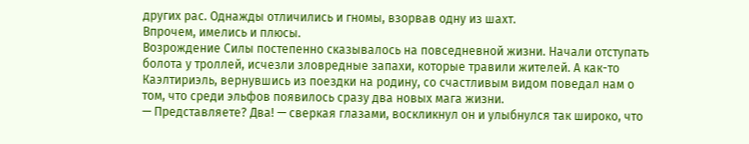других рас. Однажды отличились и гномы, взорвав одну из шахт.
Впрочем, имелись и плюсы.
Возрождение Силы постепенно сказывалось на повседневной жизни. Начали отступать болота у троллей, исчезли зловредные запахи, которые травили жителей. А как-то Каэлтириэль, вернувшись из поездки на родину, со счастливым видом поведал нам о том, что среди эльфов появилось сразу два новых мага жизни.
— Представляете? Два! — сверкая глазами, воскликнул он и улыбнулся так широко, что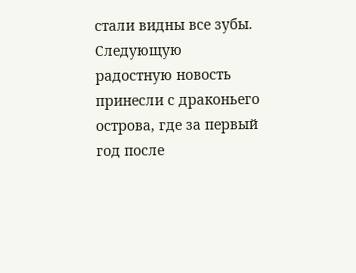стали видны все зубы.
Следующую радостную новость принесли с драконьего острова, где за первый год после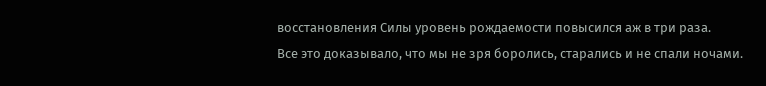восстановления Силы уровень рождаемости повысился аж в три раза.
Все это доказывало, что мы не зря боролись, старались и не спали ночами.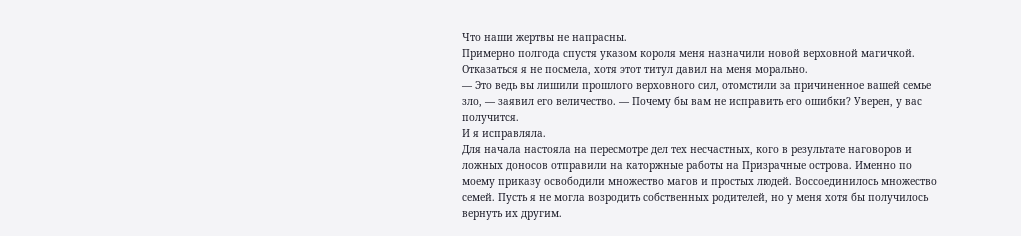Что наши жертвы не напрасны.
Примерно полгода спустя указом короля меня назначили новой верховной магичкой. Отказаться я не посмела, хотя этот титул давил на меня морально.
— Это ведь вы лишили прошлого верховного сил, отомстили за причиненное вашей семье зло, — заявил его величество. — Почему бы вам не исправить его ошибки? Уверен, у вас получится.
И я исправляла.
Для начала настояла на пересмотре дел тех несчастных, кого в результате наговоров и ложных доносов отправили на каторжные работы на Призрачные острова. Именно по моему приказу освободили множество магов и простых людей. Воссоединилось множество семей. Пусть я не могла возродить собственных родителей, но у меня хотя бы получилось вернуть их другим.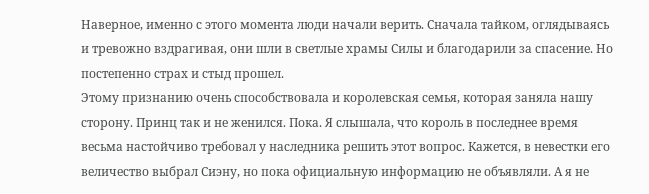Наверное, именно с этого момента люди начали верить. Сначала тайком, оглядываясь и тревожно вздрагивая, они шли в светлые храмы Силы и благодарили за спасение. Но постепенно страх и стыд прошел.
Этому признанию очень способствовала и королевская семья, которая заняла нашу сторону. Принц так и не женился. Пока. Я слышала, что король в последнее время весьма настойчиво требовал у наследника решить этот вопрос. Кажется, в невестки его величество выбрал Сиэну, но пока официальную информацию не объявляли. А я не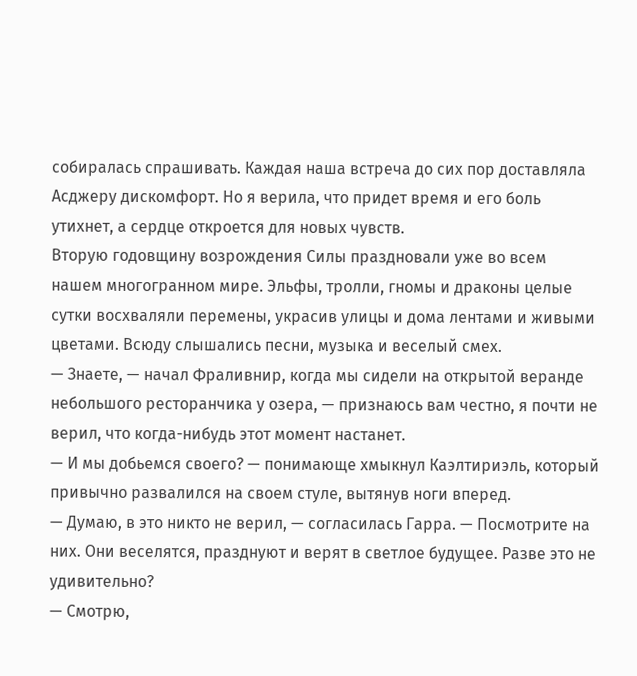собиралась спрашивать. Каждая наша встреча до сих пор доставляла Асджеру дискомфорт. Но я верила, что придет время и его боль утихнет, а сердце откроется для новых чувств.
Вторую годовщину возрождения Силы праздновали уже во всем нашем многогранном мире. Эльфы, тролли, гномы и драконы целые сутки восхваляли перемены, украсив улицы и дома лентами и живыми цветами. Всюду слышались песни, музыка и веселый смех.
— Знаете, — начал Фраливнир, когда мы сидели на открытой веранде небольшого ресторанчика у озера, — признаюсь вам честно, я почти не верил, что когда-нибудь этот момент настанет.
— И мы добьемся своего? — понимающе хмыкнул Каэлтириэль, который привычно развалился на своем стуле, вытянув ноги вперед.
— Думаю, в это никто не верил, — согласилась Гарра. — Посмотрите на них. Они веселятся, празднуют и верят в светлое будущее. Разве это не удивительно?
— Смотрю,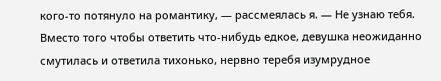кого-то потянуло на романтику, — рассмеялась я. — Не узнаю тебя.
Вместо того чтобы ответить что-нибудь едкое, девушка неожиданно смутилась и ответила тихонько, нервно теребя изумрудное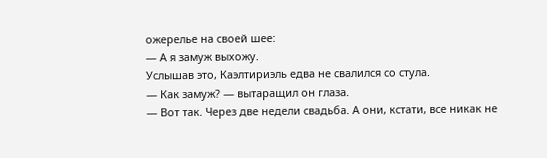ожерелье на своей шее:
— А я замуж выхожу.
Услышав это, Каэлтириэль едва не свалился со стула.
— Как замуж? — вытаращил он глаза.
— Вот так. Через две недели свадьба. А они, кстати, все никак не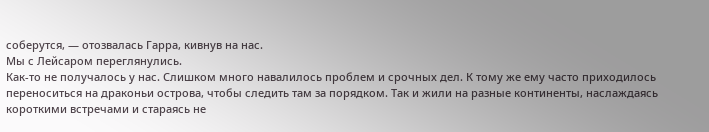соберутся, — отозвалась Гарра, кивнув на нас.
Мы с Лейсаром переглянулись.
Как-то не получалось у нас. Слишком много навалилось проблем и срочных дел. К тому же ему часто приходилось переноситься на драконьи острова, чтобы следить там за порядком. Так и жили на разные континенты, наслаждаясь короткими встречами и стараясь не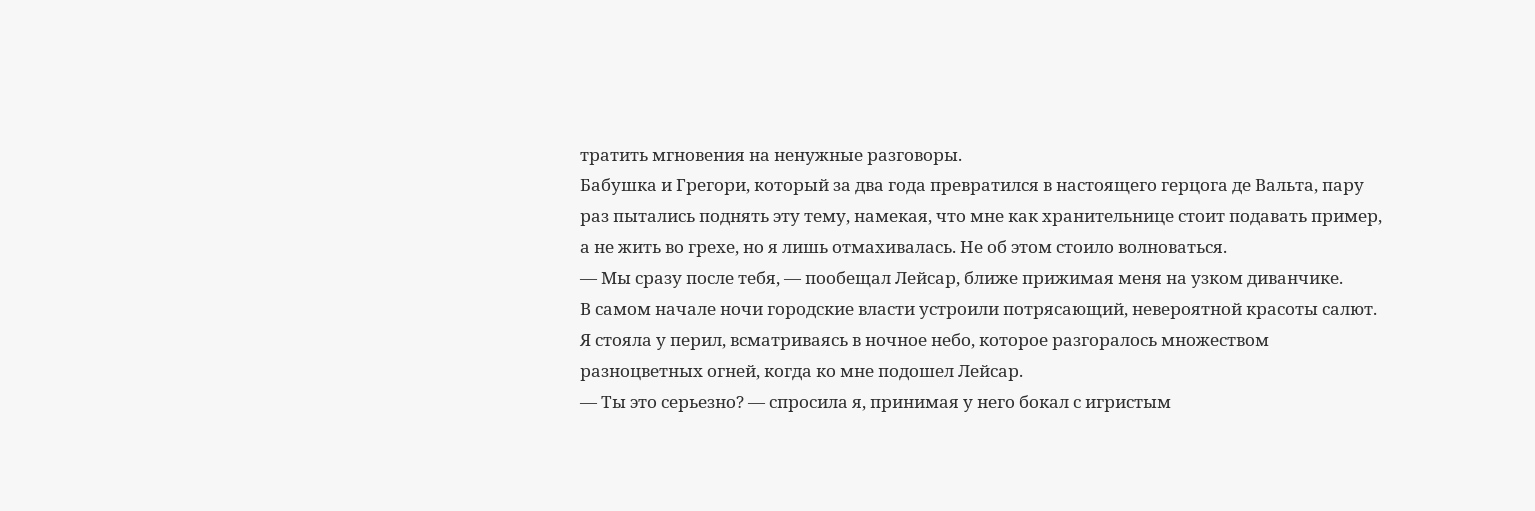тратить мгновения на ненужные разговоры.
Бабушка и Грегори, который за два года превратился в настоящего герцога де Вальта, пару раз пытались поднять эту тему, намекая, что мне как хранительнице стоит подавать пример, а не жить во грехе, но я лишь отмахивалась. Не об этом стоило волноваться.
— Мы сразу после тебя, — пообещал Лейсар, ближе прижимая меня на узком диванчике.
В самом начале ночи городские власти устроили потрясающий, невероятной красоты салют. Я стояла у перил, всматриваясь в ночное небо, которое разгоралось множеством разноцветных огней, когда ко мне подошел Лейсар.
— Ты это серьезно? — спросила я, принимая у него бокал с игристым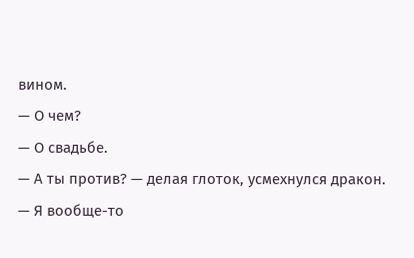вином.
— О чем?
— О свадьбе.
— А ты против? — делая глоток, усмехнулся дракон.
— Я вообще-то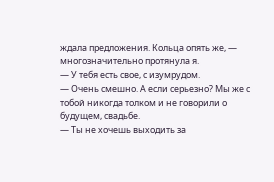ждала предложения. Кольца опять же, — многозначительно протянула я.
— У тебя есть свое, с изумрудом.
— Очень смешно. А если серьезно? Мы же с тобой никогда толком и не говорили о будущем, свадьбе.
— Ты не хочешь выходить за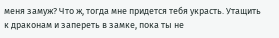меня замуж? Что ж, тогда мне придется тебя украсть. Утащить к драконам и запереть в замке, пока ты не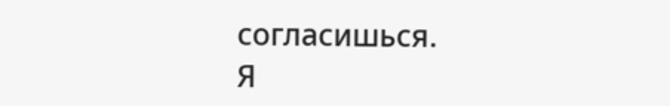согласишься.
Я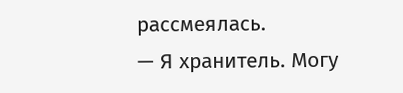рассмеялась.
— Я хранитель. Могу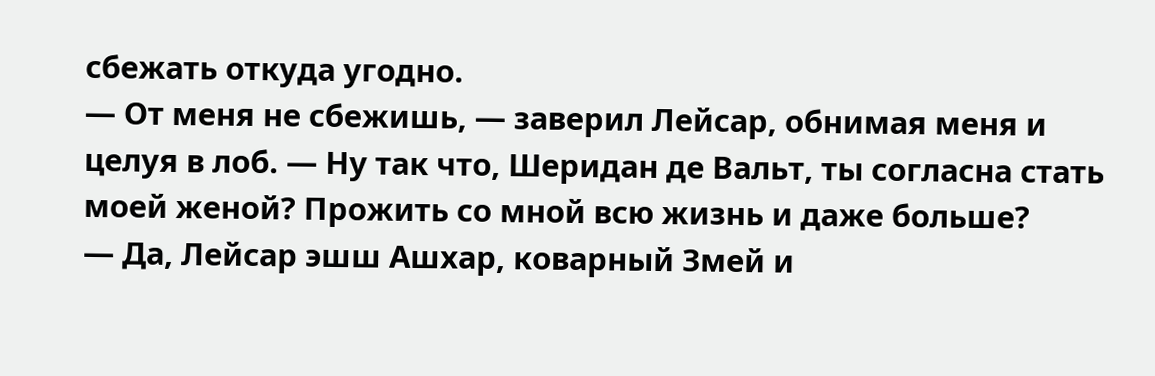сбежать откуда угодно.
— От меня не сбежишь, — заверил Лейсар, обнимая меня и целуя в лоб. — Ну так что, Шеридан де Вальт, ты согласна стать моей женой? Прожить со мной всю жизнь и даже больше?
— Да, Лейсар эшш Ашхар, коварный Змей и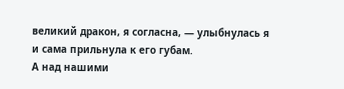великий дракон, я согласна, — улыбнулась я и сама прильнула к его губам.
А над нашими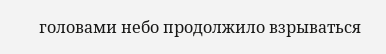головами небо продолжило взрываться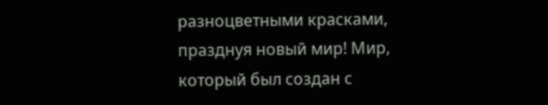разноцветными красками, празднуя новый мир! Мир, который был создан с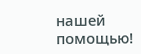нашей помощью!